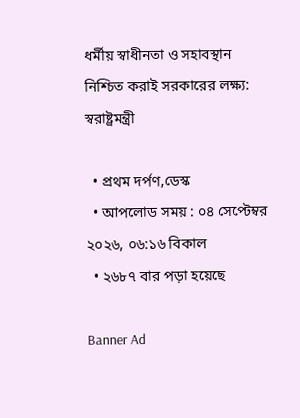ধর্মীয় স্বাধীনতা ও সহাবস্থান নিশ্চিত করাই সরকারের লক্ষ্য: স্বরাষ্ট্রমন্ত্রী

  • প্রথম দর্পণ,ডেস্ক
  • আপলোড সময় : ০৪ সেপ্টেম্বর ২০২৬, ০৬:১৬ বিকাল
  • ২৬৮৭ বার পড়া হয়েছে

Banner Ad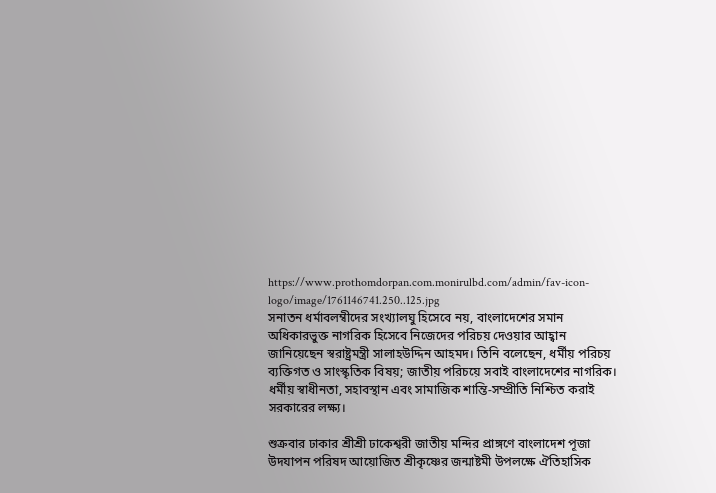https://www.prothomdorpan.com.monirulbd.com/admin/fav-icon-logo/image/1761146741.250..125.jpg
সনাতন ধর্মাবলম্বীদের সংখ্যালঘু হিসেবে নয়, বাংলাদেশের সমান অধিকারভুক্ত নাগরিক হিসেবে নিজেদের পরিচয় দেওয়ার আহ্বান জানিয়েছেন স্বরাষ্ট্রমন্ত্রী সালাহউদ্দিন আহমদ। তিনি বলেছেন, ধর্মীয় পরিচয় ব্যক্তিগত ও সাংস্কৃতিক বিষয়; জাতীয় পরিচয়ে সবাই বাংলাদেশের নাগরিক। ধর্মীয় স্বাধীনতা, সহাবস্থান এবং সামাজিক শান্তি-সম্প্রীতি নিশ্চিত করাই সরকারের লক্ষ্য।

শুক্রবার ঢাকার শ্রীশ্রী ঢাকেশ্বরী জাতীয় মন্দির প্রাঙ্গণে বাংলাদেশ পূজা উদযাপন পরিষদ আয়োজিত শ্রীকৃষ্ণের জন্মাষ্টমী উপলক্ষে ঐতিহাসিক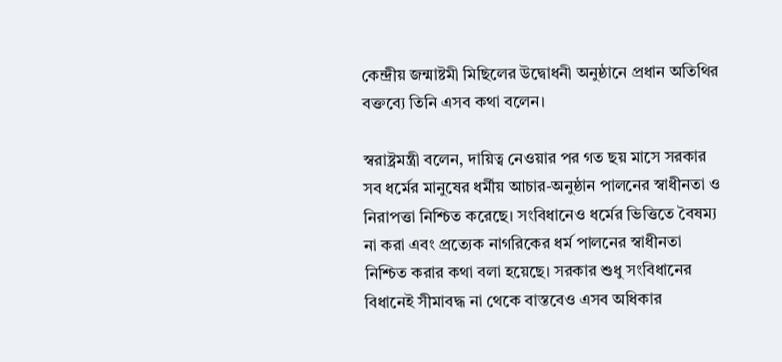কেন্দ্রীয় জন্মাষ্টমী মিছিলের উদ্বোধনী অনুষ্ঠানে প্রধান অতিথির বক্তব্যে তিনি এসব কথা বলেন।

স্বরাষ্ট্রমন্ত্রী বলেন, দায়িত্ব নেওয়ার পর গত ছয় মাসে সরকার সব ধর্মের মানুষের ধর্মীয় আচার-অনুষ্ঠান পালনের স্বাধীনতা ও নিরাপত্তা নিশ্চিত করেছে। সংবিধানেও ধর্মের ভিত্তিতে বৈষম্য না করা এবং প্রত্যেক নাগরিকের ধর্ম পালনের স্বাধীনতা নিশ্চিত করার কথা বলা হয়েছে। সরকার শুধু সংবিধানের বিধানেই সীমাবদ্ধ না থেকে বাস্তবেও এসব অধিকার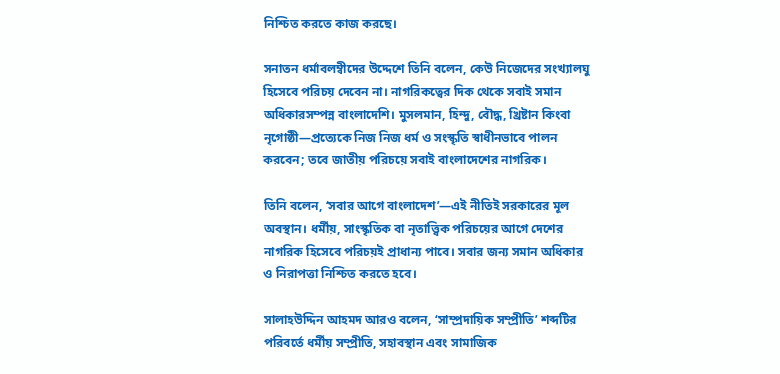নিশ্চিত করতে কাজ করছে।

সনাতন ধর্মাবলম্বীদের উদ্দেশে তিনি বলেন, কেউ নিজেদের সংখ্যালঘু হিসেবে পরিচয় দেবেন না। নাগরিকত্বের দিক থেকে সবাই সমান অধিকারসম্পন্ন বাংলাদেশি। মুসলমান, হিন্দু, বৌদ্ধ, খ্রিষ্টান কিংবা নৃগোষ্ঠী—প্রত্যেকে নিজ নিজ ধর্ম ও সংস্কৃতি স্বাধীনভাবে পালন করবেন; তবে জাতীয় পরিচয়ে সবাই বাংলাদেশের নাগরিক।

তিনি বলেন, ‘সবার আগে বাংলাদেশ’—এই নীতিই সরকারের মূল অবস্থান। ধর্মীয়, সাংস্কৃতিক বা নৃতাত্ত্বিক পরিচয়ের আগে দেশের নাগরিক হিসেবে পরিচয়ই প্রাধান্য পাবে। সবার জন্য সমান অধিকার ও নিরাপত্তা নিশ্চিত করতে হবে।

সালাহউদ্দিন আহমদ আরও বলেন, ‘সাম্প্রদায়িক সম্প্রীতি’ শব্দটির পরিবর্তে ধর্মীয় সম্প্রীতি, সহাবস্থান এবং সামাজিক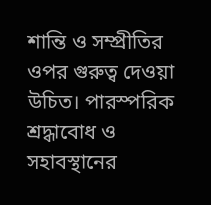শান্তি ও সম্প্রীতির ওপর গুরুত্ব দেওয়া উচিত। পারস্পরিক শ্রদ্ধাবোধ ও সহাবস্থানের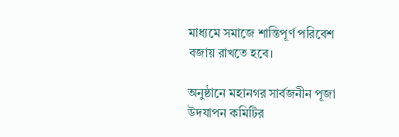মাধ্যমে সমাজে শান্তিপূর্ণ পরিবেশ বজায় রাখতে হবে।

অনুষ্ঠানে মহানগর সার্বজনীন পূজা উদযাপন কমিটির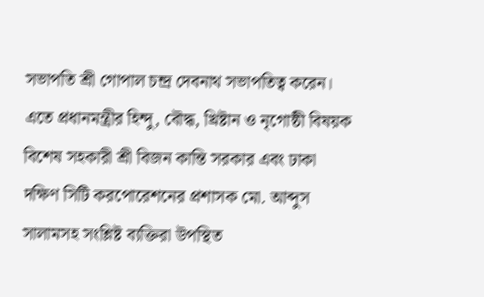সভাপতি শ্রী গোপাল চন্দ্র দেবনাথ সভাপতিত্ব করেন। এতে প্রধানমন্ত্রীর হিন্দু, বৌদ্ধ, খ্রিষ্টান ও নৃগোষ্ঠী বিষয়ক বিশেষ সহকারী শ্রী বিজন কান্তি সরকার এবং ঢাকা দক্ষিণ সিটি করপোরেশনের প্রশাসক মো. আব্দুস সালামসহ সংশ্লিষ্ট ব্যক্তিরা উপস্থিত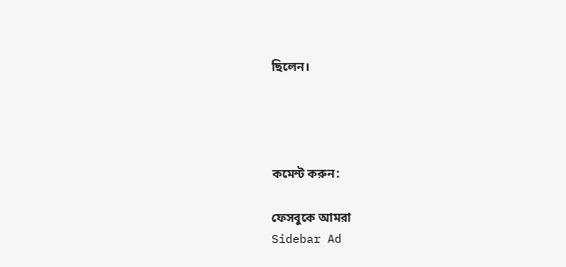ছিলেন।




কমেন্ট করুন:

ফেসবুকে আমরা
Sidebar Ad